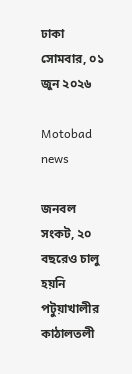ঢাকা সোমবার, ০১ জুন ২০২৬

Motobad news

জনবল সংকট, ২০ বছরেও চালু হয়নি পটুয়াখালীর কাঠালতলী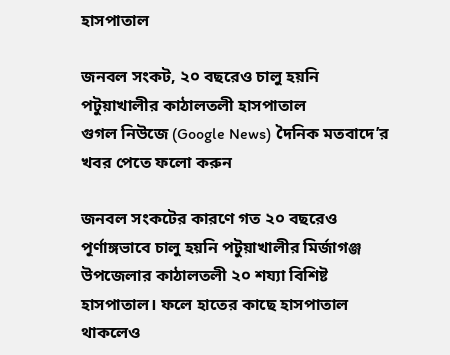হাসপাতাল

জনবল সংকট, ২০ বছরেও চালু হয়নি পটুয়াখালীর কাঠালতলী হাসপাতাল
গুগল নিউজে (Google News) দৈনিক মতবাদে’র খবর পেতে ফলো করুন

জনবল সংকটের কারণে গত ২০ বছরেও পূর্ণাঙ্গভাবে চালু হয়নি পটুয়াখালীর মির্জাগঞ্জ উপজেলার কাঠালতলী ২০ শয্যা বিশিষ্ট হাসপাতাল। ফলে হাতের কাছে হাসপাতাল থাকলেও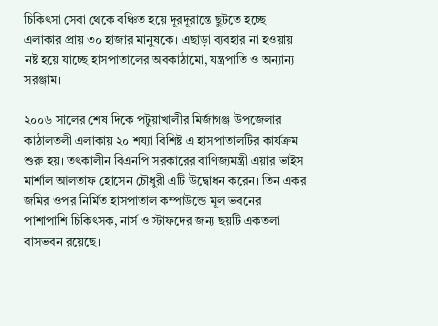চিকিৎসা সেবা থেকে বঞ্চিত হয়ে দূরদূরান্তে ছুটতে হচ্ছে এলাকার প্রায় ৩০ হাজার মানুষকে। এছাড়া ব্যবহার না হওয়ায় নষ্ট হয়ে যাচ্ছে হাসপাতালের অবকাঠামো, যন্ত্রপাতি ও অন্যান্য সরঞ্জাম।

২০০৬ সালের শেষ দিকে পটুয়াখালীর মির্জাগঞ্জ উপজেলার কাঠালতলী এলাকায় ২০ শয্যা বিশিষ্ট এ হাসপাতালটির কার্যক্রম শুরু হয়। তৎকালীন বিএনপি সরকারের বাণিজ্যমন্ত্রী এয়ার ভাইস মার্শাল আলতাফ হোসেন চৌধুরী এটি উদ্বোধন করেন। তিন একর জমির ওপর নির্মিত হাসপাতাল কম্পাউন্ডে মূল ভবনের পাশাপাশি চিকিৎসক, নার্স ও স্টাফদের জন্য ছয়টি একতলা বাসভবন রয়েছে।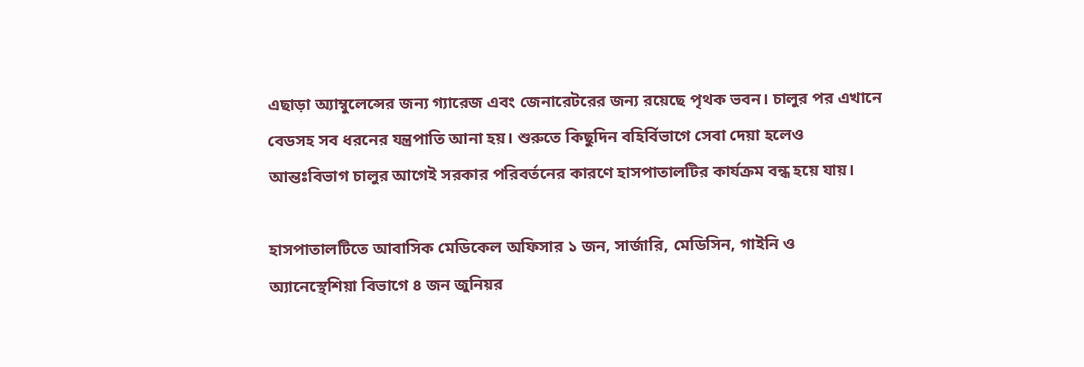এছাড়া অ্যাম্বুলেন্সের জন্য গ্যারেজ এবং জেনারেটরের জন্য রয়েছে পৃথক ভবন। চালুর পর এখানে বেডসহ সব ধরনের যন্ত্রপাতি আনা হয়। শুরুতে কিছুদিন বহির্বিভাগে সেবা দেয়া হলেও আন্তঃবিভাগ চালুর আগেই সরকার পরিবর্তনের কারণে হাসপাতালটির কার্যক্রম বন্ধ হয়ে যায়।

হাসপাতালটিতে আবাসিক মেডিকেল অফিসার ১ জন, সার্জারি, মেডিসিন, গাইনি ও অ্যানেস্থেশিয়া বিভাগে ৪ জন জুনিয়র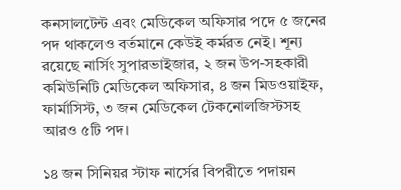কনসালটেন্ট এবং মেডিকেল অফিসার পদে ৫ জনের পদ থাকলেও বর্তমানে কেউই কর্মরত নেই। শূন্য রয়েছে নার্সিং সুপারভাইজার, ২ জন উপ-সহকারী কমিউনিটি মেডিকেল অফিসার, ৪ জন মিডওয়াইফ, ফার্মাসিস্ট, ৩ জন মেডিকেল টেকনোলজিস্টসহ আরও ৫টি পদ।

১৪ জন সিনিয়র স্টাফ নার্সের বিপরীতে পদায়ন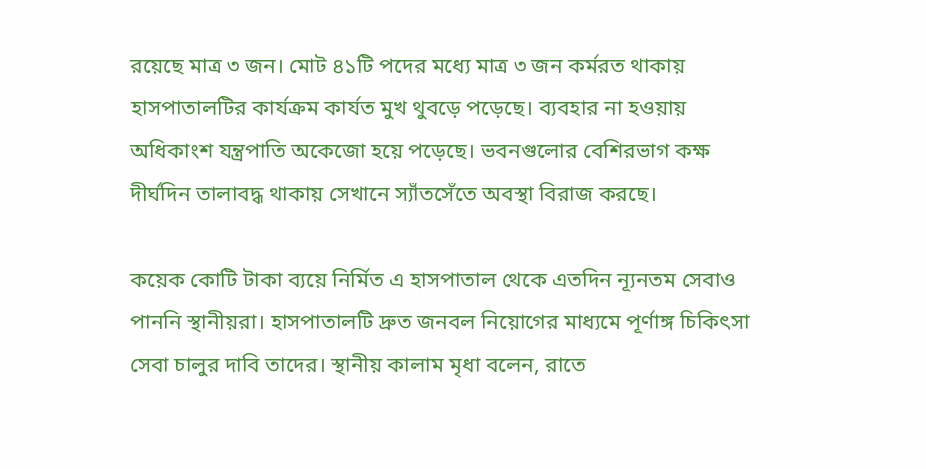রয়েছে মাত্র ৩ জন। মোট ৪১টি পদের মধ্যে মাত্র ৩ জন কর্মরত থাকায় হাসপাতালটির কার্যক্রম কার্যত মুখ থুবড়ে পড়েছে। ব্যবহার না হওয়ায় অধিকাংশ যন্ত্রপাতি অকেজো হয়ে পড়েছে। ভবনগুলোর বেশিরভাগ কক্ষ দীর্ঘদিন তালাবদ্ধ থাকায় সেখানে স্যাঁতসেঁতে অবস্থা বিরাজ করছে।

কয়েক কোটি টাকা ব্যয়ে নির্মিত এ হাসপাতাল থেকে এতদিন ন্যূনতম সেবাও পাননি স্থানীয়রা। হাসপাতালটি দ্রুত জনবল নিয়োগের মাধ্যমে পূর্ণাঙ্গ চিকিৎসা সেবা চালুর দাবি তাদের। স্থানীয় কালাম মৃধা বলেন, রাতে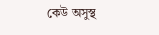কেউ অসুস্থ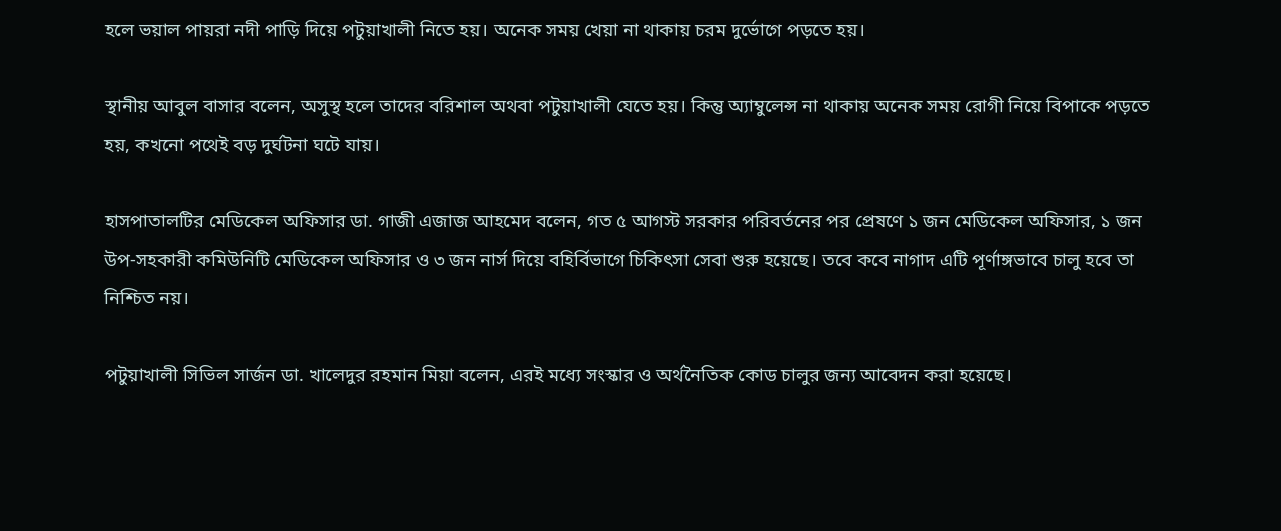হলে ভয়াল পায়রা নদী পাড়ি দিয়ে পটুয়াখালী নিতে হয়। অনেক সময় খেয়া না থাকায় চরম দুর্ভোগে পড়তে হয়।

স্থানীয় আবুল বাসার বলেন, অসুস্থ হলে তাদের বরিশাল অথবা পটুয়াখালী যেতে হয়। কিন্তু অ্যাম্বুলেন্স না থাকায় অনেক সময় রোগী নিয়ে বিপাকে পড়তে হয়, কখনো পথেই বড় দুর্ঘটনা ঘটে যায়।

হাসপাতালটির মেডিকেল অফিসার ডা. গাজী এজাজ আহমেদ বলেন, গত ৫ আগস্ট সরকার পরিবর্তনের পর প্রেষণে ১ জন মেডিকেল অফিসার, ১ জন উপ-সহকারী কমিউনিটি মেডিকেল অফিসার ও ৩ জন নার্স দিয়ে বহির্বিভাগে চিকিৎসা সেবা শুরু হয়েছে। তবে কবে নাগাদ এটি পূর্ণাঙ্গভাবে চালু হবে তা নিশ্চিত নয়।

পটুয়াখালী সিভিল সার্জন ডা. খালেদুর রহমান মিয়া বলেন, এরই মধ্যে সংস্কার ও অর্থনৈতিক কোড চালুর জন্য আবেদন করা হয়েছে।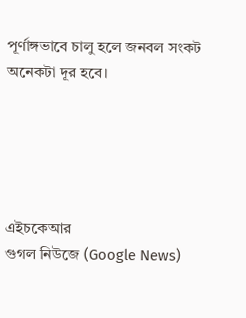পূর্ণাঙ্গভাবে চালু হলে জনবল সংকট অনেকটা দূর হবে।





এইচকেআর
গুগল নিউজে (Google News)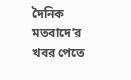দৈনিক মতবাদে’র খবর পেতে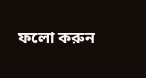ফলো করুন